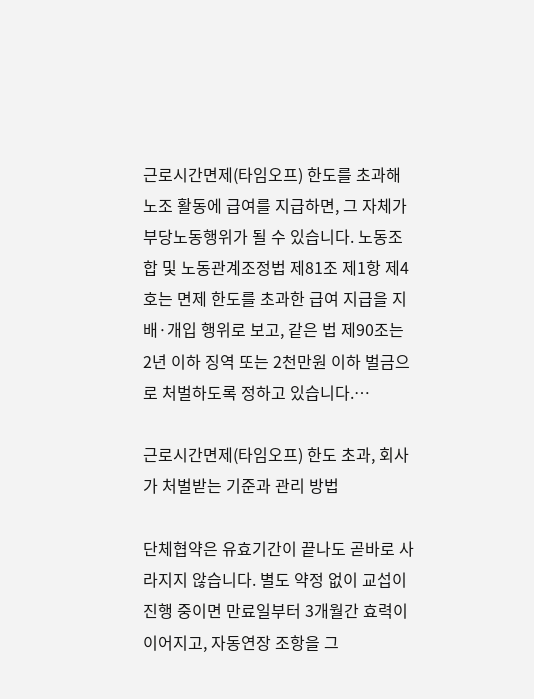근로시간면제(타임오프) 한도를 초과해 노조 활동에 급여를 지급하면, 그 자체가 부당노동행위가 될 수 있습니다. 노동조합 및 노동관계조정법 제81조 제1항 제4호는 면제 한도를 초과한 급여 지급을 지배·개입 행위로 보고, 같은 법 제90조는 2년 이하 징역 또는 2천만원 이하 벌금으로 처벌하도록 정하고 있습니다.…

근로시간면제(타임오프) 한도 초과, 회사가 처벌받는 기준과 관리 방법

단체협약은 유효기간이 끝나도 곧바로 사라지지 않습니다. 별도 약정 없이 교섭이 진행 중이면 만료일부터 3개월간 효력이 이어지고, 자동연장 조항을 그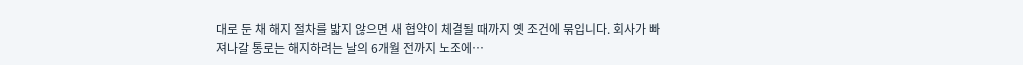대로 둔 채 해지 절차를 밟지 않으면 새 협약이 체결될 때까지 옛 조건에 묶입니다. 회사가 빠져나갈 통로는 해지하려는 날의 6개월 전까지 노조에…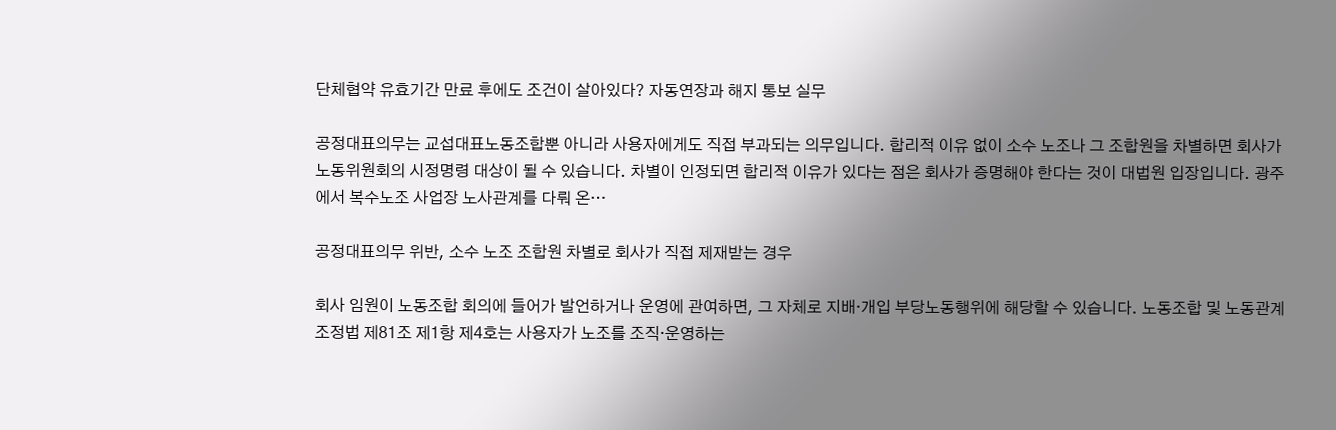단체협약 유효기간 만료 후에도 조건이 살아있다? 자동연장과 해지 통보 실무

공정대표의무는 교섭대표노동조합뿐 아니라 사용자에게도 직접 부과되는 의무입니다. 합리적 이유 없이 소수 노조나 그 조합원을 차별하면 회사가 노동위원회의 시정명령 대상이 될 수 있습니다. 차별이 인정되면 합리적 이유가 있다는 점은 회사가 증명해야 한다는 것이 대법원 입장입니다. 광주에서 복수노조 사업장 노사관계를 다뤄 온…

공정대표의무 위반, 소수 노조 조합원 차별로 회사가 직접 제재받는 경우

회사 임원이 노동조합 회의에 들어가 발언하거나 운영에 관여하면, 그 자체로 지배·개입 부당노동행위에 해당할 수 있습니다. 노동조합 및 노동관계조정법 제81조 제1항 제4호는 사용자가 노조를 조직·운영하는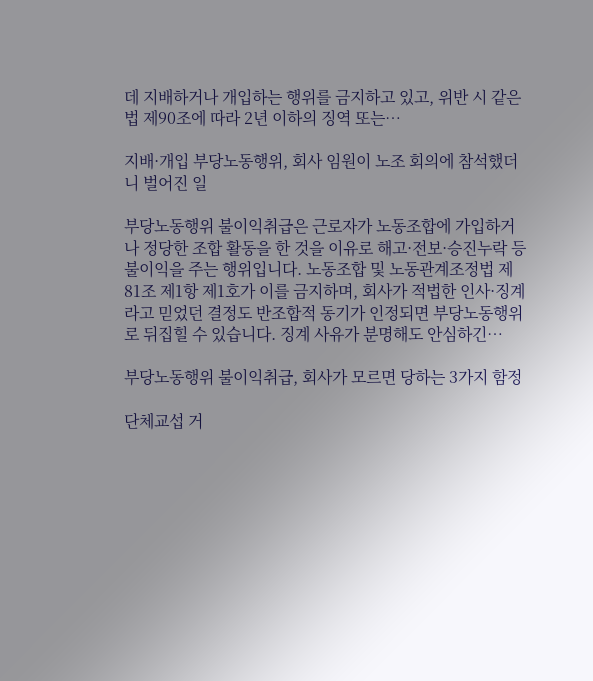데 지배하거나 개입하는 행위를 금지하고 있고, 위반 시 같은 법 제90조에 따라 2년 이하의 징역 또는…

지배·개입 부당노동행위, 회사 임원이 노조 회의에 참석했더니 벌어진 일

부당노동행위 불이익취급은 근로자가 노동조합에 가입하거나 정당한 조합 활동을 한 것을 이유로 해고·전보·승진누락 등 불이익을 주는 행위입니다. 노동조합 및 노동관계조정법 제81조 제1항 제1호가 이를 금지하며, 회사가 적법한 인사·징계라고 믿었던 결정도 반조합적 동기가 인정되면 부당노동행위로 뒤집힐 수 있습니다. 징계 사유가 분명해도 안심하긴…

부당노동행위 불이익취급, 회사가 모르면 당하는 3가지 함정

단체교섭 거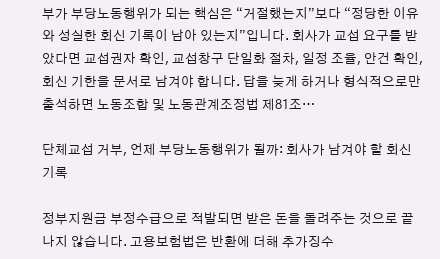부가 부당노동행위가 되는 핵심은 “거절했는지”보다 “정당한 이유와 성실한 회신 기록이 남아 있는지”입니다. 회사가 교섭 요구를 받았다면 교섭권자 확인, 교섭창구 단일화 절차, 일정 조율, 안건 확인, 회신 기한을 문서로 남겨야 합니다. 답을 늦게 하거나 형식적으로만 출석하면 노동조합 및 노동관계조정법 제81조…

단체교섭 거부, 언제 부당노동행위가 될까: 회사가 남겨야 할 회신 기록

정부지원금 부정수급으로 적발되면 받은 돈을 돌려주는 것으로 끝나지 않습니다. 고용보험법은 반환에 더해 추가징수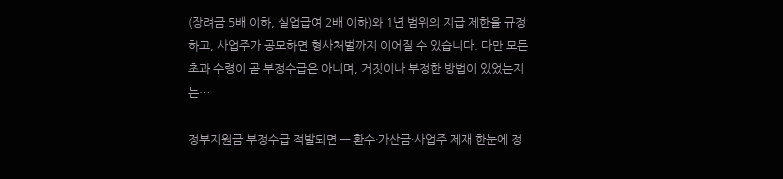(장려금 5배 이하, 실업급여 2배 이하)와 1년 범위의 지급 제한을 규정하고, 사업주가 공모하면 형사처벌까지 이어질 수 있습니다. 다만 모든 초과 수령이 곧 부정수급은 아니며, 거짓이나 부정한 방법이 있었는지는…

정부지원금 부정수급 적발되면 — 환수·가산금·사업주 제재 한눈에 정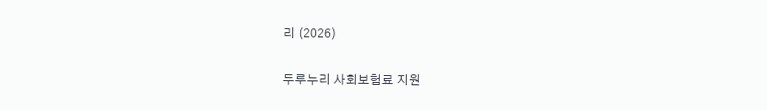리 (2026)

두루누리 사회보험료 지원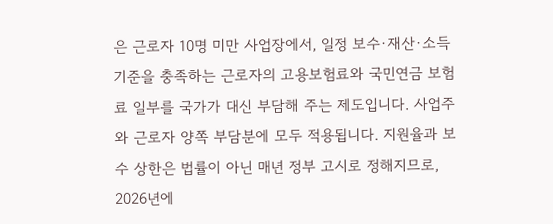은 근로자 10명 미만 사업장에서, 일정 보수·재산·소득 기준을 충족하는 근로자의 고용보험료와 국민연금 보험료 일부를 국가가 대신 부담해 주는 제도입니다. 사업주와 근로자 양쪽 부담분에 모두 적용됩니다. 지원율과 보수 상한은 법률이 아닌 매년 정부 고시로 정해지므로, 2026년에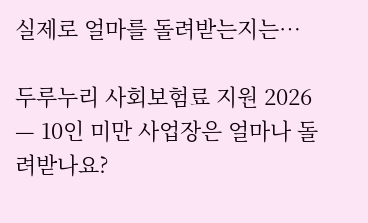실제로 얼마를 돌려받는지는…

두루누리 사회보험료 지원 2026 — 10인 미만 사업장은 얼마나 돌려받나요?